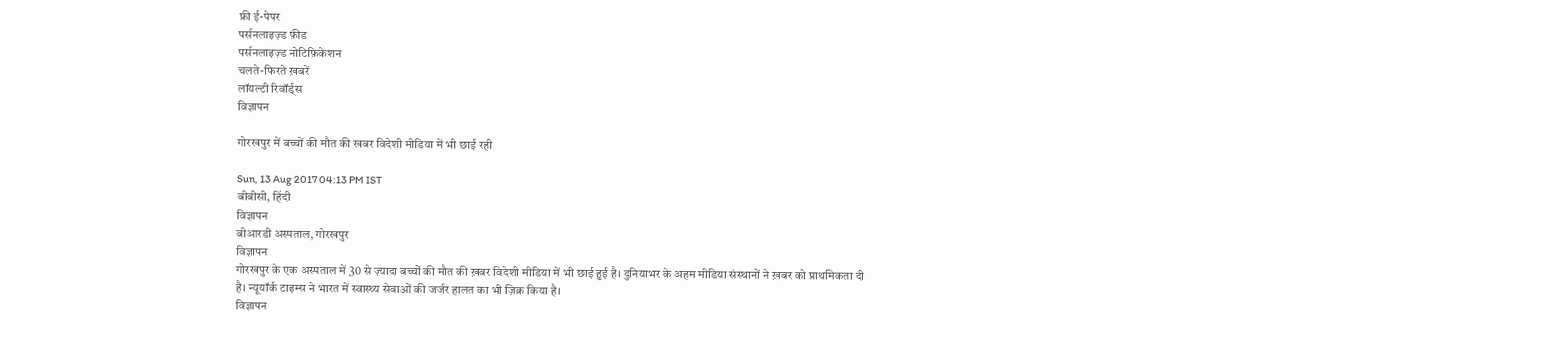फ्री ई-पेपर
पर्सनलाइज़्ड फ़ीड
पर्सनलाइज़्ड नोटिफ़िकेशन
चलते-फिरते ख़बरें
लॉयल्टी रिवॉर्ड्स
विज्ञापन

गोरखपुर में बच्चों की मौत की खबर विदेशी मीडिया में भी छाई रही

Sun, 13 Aug 2017 04:13 PM IST
बीबीसी, हिंदी
विज्ञापन
बीआरडी अस्पताल, गोरखपुर
विज्ञापन
गोरखपुर के एक अस्पताल में 30 से ज़्यादा बच्चों की मौत की ख़बर विदेशी मीडिया में भी छाई हुई है। दुनियाभर के अहम मीडिया संस्थानों ने ख़बर को प्राथमिकता दी है। न्यूयॉर्क टाइम्स ने भारत में स्वास्थ्य सेवाओं की जर्जर हालत का भी ज़िक्र किया है।
विज्ञापन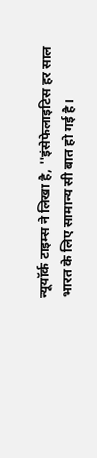न्यूयॉर्क टाइम्स ने लिखा है, ''इंसेफेलाइटिस हर साल भारत के लिए सामान्य सी बात हो गई है।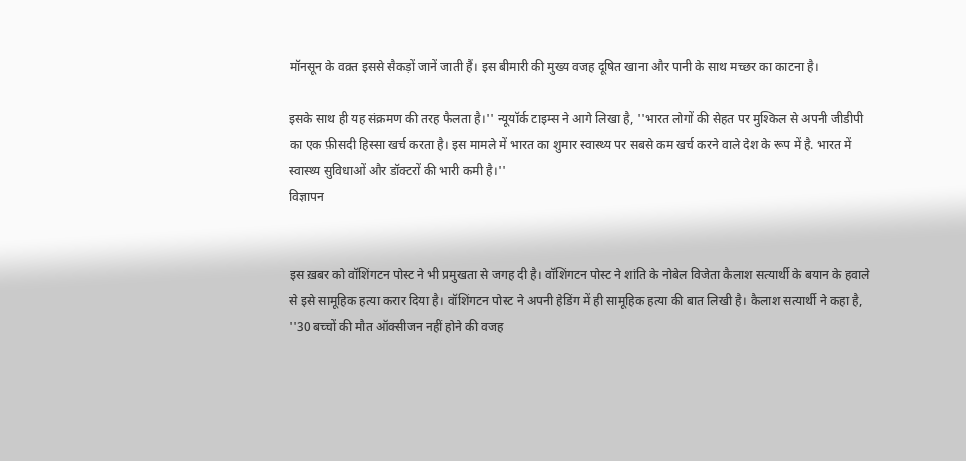मॉनसून के वक़्त इससे सैकड़ों जानें जाती हैं। इस बीमारी की मुख्य वजह दूषित खाना और पानी के साथ मच्छर का काटना है।

इसके साथ ही यह संक्रमण की तरह फैलता है।'' न्यूयॉर्क टाइम्स ने आगे लिखा है, ''भारत लोगों की सेहत पर मुश्किल से अपनी जीडीपी का एक फ़ीसदी हिस्सा खर्च करता है। इस मामले में भारत का शुमार स्वास्थ्य पर सबसे कम खर्च करने वाले देश के रूप में है. भारत में स्वास्थ्य सुविधाओं और डॉक्टरों की भारी कमी है।''
विज्ञापन


इस ख़बर को वॉशिंगटन पोस्ट ने भी प्रमुखता से जगह दी है। वॉशिंगटन पोस्ट ने शांति के नोबेल विजेता कैलाश सत्यार्थी के बयान के हवाले से इसे सामूहिक हत्या करार दिया है। वॉशिंगटन पोस्ट ने अपनी हेडिंग में ही सामूहिक हत्या की बात लिखी है। कैलाश सत्यार्थी ने कहा है, ''30 बच्चों की मौत ऑक्सीजन नहीं होने की वजह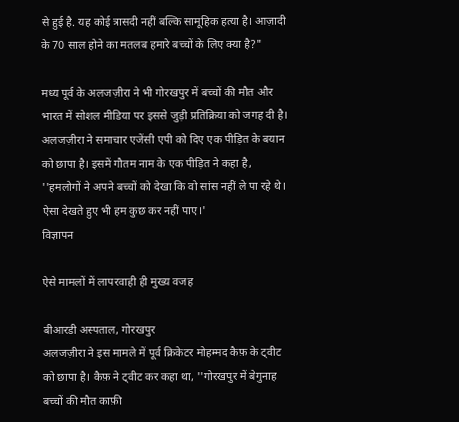से हुई है. यह कोई त्रासदी नहीं बल्कि सामूहिक हत्या है। आज़ादी के 70 साल होने का मतलब हमारे बच्चों के लिए क्या है?"

मध्य पूर्व के अलजज़ीरा ने भी गोरखपुर में बच्चों की मौत और भारत में सोशल मीडिया पर इससे जुड़ी प्रतिक्रिया को जगह दी है। अलजज़ीरा ने समाचार एजेंसी एपी को दिए एक पीड़ित के बयान को छापा है। इसमें गौतम नाम के एक पीड़ित ने कहा है, ''हमलोगों ने अपने बच्चों को देखा कि वो सांस नहीं ले पा रहे थे। ऐसा देखते हुए भी हम कुछ कर नहीं पाए।'
विज्ञापन

ऐसे मामलों में लापरवाही ही मुख्य वजह

बीआरडी अस्पताल, गोरखपुर
अलजज़ीरा ने इस मामले में पूर्व क्रिकेटर मोहम्मद कैफ़ के ट्वीट को छापा है। कैफ़ ने ट्वीट कर कहा था, ''गोरखपुर में बेगुनाह बच्चों की मौत काफ़ी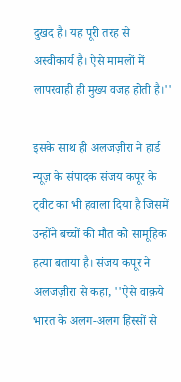दुखद है। यह पूरी तरह से अस्वीकार्य है। ऐसे मामलों में लापरवाही ही मुख्य वजह होती है।''

इसके साथ ही अलजज़ीरा ने हार्ड न्यूज़ के संपादक संजय कपूर के ट्वीट का भी हवाला दिया है जिसमें उन्होंने बच्चों की मौत को सामूहिक हत्या बताया है। संजय कपूर ने अलजज़ीरा से कहा, ''ऐसे वाक़ये भारत के अलग-अलग हिस्सों से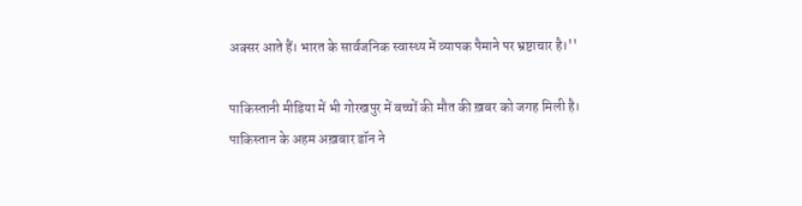अक्सर आते हैं। भारत के सार्वजनिक स्वास्थ्य में व्यापक पैमाने पर भ्रष्टाचार है।''

पाकिस्तानी मीडिया में भी गोरखपुर में बच्चों की मौत की ख़बर को जगह मिली है। पाकिस्तान के अहम अख़बार डॉन ने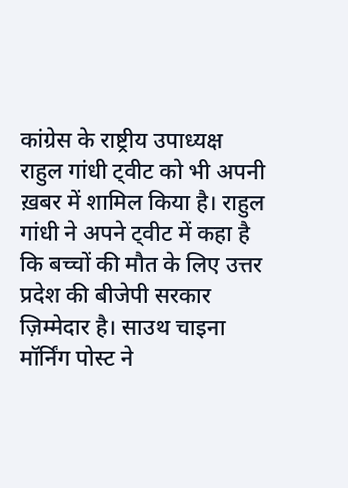कांग्रेस के राष्ट्रीय उपाध्यक्ष राहुल गांधी ट्वीट को भी अपनी ख़बर में शामिल किया है। राहुल गांधी ने अपने ट्वीट में कहा है कि बच्चों की मौत के लिए उत्तर प्रदेश की बीजेपी सरकार ज़िम्मेदार है। साउथ चाइना मॉर्निंग पोस्ट ने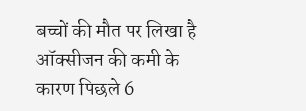बच्चों की मौत पर लिखा है ऑक्सीजन की कमी के कारण पिछले 6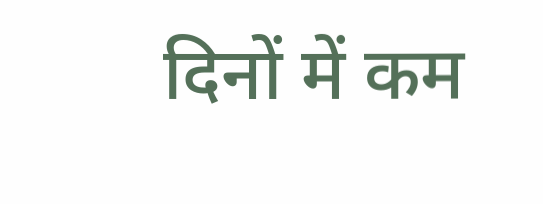दिनों में कम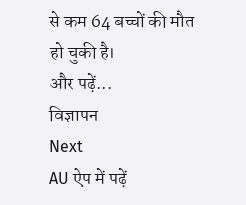से कम 64 बच्चों की मौत हो चुकी है।
और पढ़ें...
विज्ञापन
Next
AU ऐप में पढ़ें